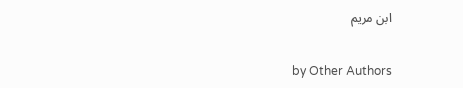ابن مریم

by Other Authors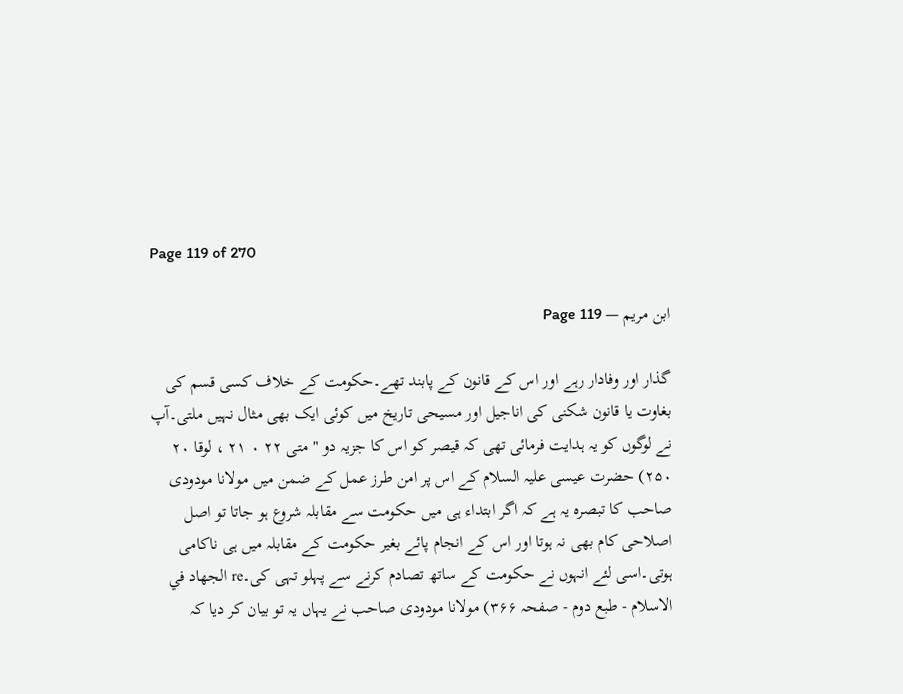Page 119 of 270

ابن مریم — Page 119

گذار اور وفادار رہے اور اس کے قانون کے پابند تھے۔حکومت کے خلاف کسی قسم کی بغاوت یا قانون شکنی کی اناجیل اور مسیحی تاریخ میں کوئی ایک بھی مثال نہیں ملتی۔آپ نے لوگوں کو یہ ہدایت فرمائی تھی کہ قیصر کو اس کا جزیہ دو " متی ۲۲ ۰ ۲۱ ، لوقا ۲۰ ۲۵۰) حضرت عیسی علیہ السلام کے اس پر امن طرز عمل کے ضمن میں مولانا مودودی صاحب کا تبصرہ یہ ہے کہ اگر ابتداء ہی میں حکومت سے مقابلہ شروع ہو جاتا تو اصل اصلاحی کام بھی نہ ہوتا اور اس کے انجام پائے بغیر حکومت کے مقابلہ میں ہی ناکامی ہوتی۔اسی لئے انہوں نے حکومت کے ساتھ تصادم کرنے سے پہلو تہی کی۔re الجهاد في الاسلام - طبع دوم - صفحہ ۳۶۶) مولانا مودودی صاحب نے یہاں یہ تو بیان کر دیا کہ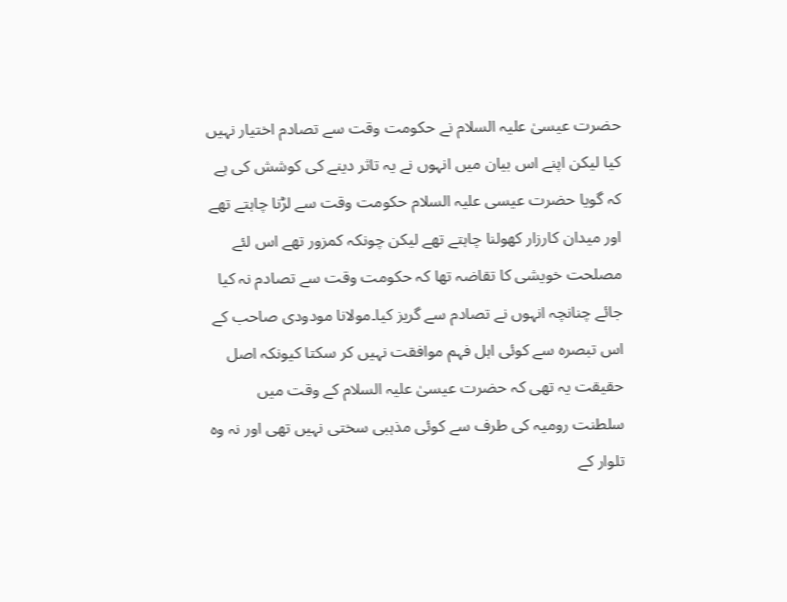حضرت عیسیٰ علیہ السلام نے حکومت وقت سے تصادم اختیار نہیں کیا لیکن اپنے اس بیان میں انہوں نے یہ تاثر دینے کی کوشش کی ہے کہ گویا حضرت عیسی علیہ السلام حکومت وقت سے لڑنا چاہتے تھے اور میدان کارزار کھولنا چاہتے تھے لیکن چونکہ کمزور تھے اس لئے مصلحت خویشی کا تقاضہ تھا کہ حکومت وقت سے تصادم نہ کیا جائے چنانچہ انہوں نے تصادم سے گریز کیا۔مولانا مودودی صاحب کے اس تبصرہ سے کوئی اہل فہم موافقت نہیں کر سکتا کیونکہ اصل حقیقت یہ تھی کہ حضرت عیسیٰ علیہ السلام کے وقت میں سلطنت رومیہ کی طرف سے کوئی مذہبی سختی نہیں تھی اور نہ وہ تلوار کے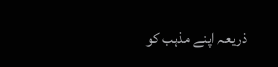ذریعہ اپنے مذہب کو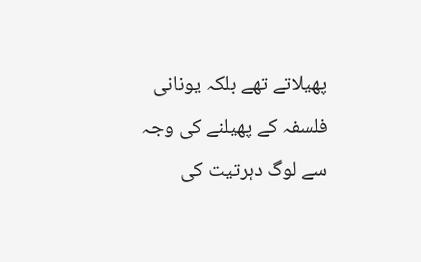پھیلاتے تھے بلکہ یونانی فلسفہ کے پھیلنے کی وجہ سے لوگ دہرتیت کی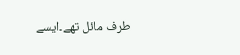طرف مائل تھے۔ایسے